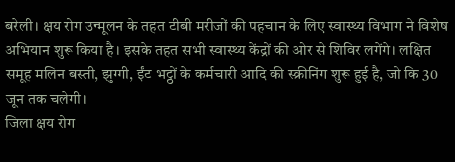बरेली। क्षय रोग उन्मूलन के तहत टीबी मरीजों की पहचान के लिए स्वास्थ्य विभाग ने विशेष अभियान शुरू किया है। इसके तहत सभी स्वास्थ्य केंद्रों की ओर से शिविर लगेंगे। लक्षित समूह मलिन बस्ती, झुग्गी, ईंट भट्ठों के कर्मचारी आदि की स्क्रीनिंग शुरू हुई है, जो कि 30 जून तक चलेगी।
जिला क्षय रोग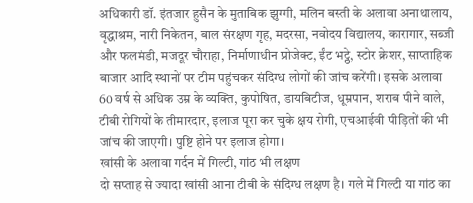अधिकारी डॉ. इंतजार हुसैन के मुताबिक झुग्गी, मलिन बस्ती के अलावा अनाथालाय, वृद्धाश्रम, नारी निकेतन, बाल संरक्षण गृह, मदरसा, नवोदय विद्यालय, कारागार, सब्जी और फलमंडी, मजदूर चौराहा, निर्माणाधीन प्रोजेक्ट, ईंट भट्ठे, स्टोर क्रेशर, साप्ताहिक बाजार आदि स्थानों पर टीम पहुंचकर संदिग्ध लोगों की जांच करेंगी। इसके अलावा 60 वर्ष से अधिक उम्र के व्यक्ति, कुपोषित, डायबिटीज, धूम्रपान, शराब पीने वाले, टीबी रोगियों के तीमारदार, इलाज पूरा कर चुके क्षय रोगी, एचआईवी पीड़ितों की भी जांच की जाएगी। पुष्टि होने पर इलाज होगा।
खांसी के अलावा गर्दन में गिल्टी, गांठ भी लक्षण
दो सप्ताह से ज्यादा खांसी आना टीबी के संदिग्ध लक्षण है। गले में गिल्टी या गांठ का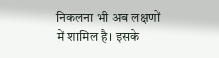निकलना भी अब लक्षणों में शामिल है। इसके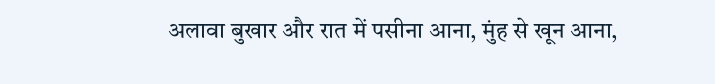अलावा बुखार और रात में पसीना आना, मुंह से खून आना,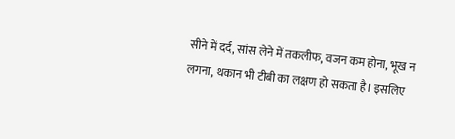सीने में दर्द, सांस लेने में तकलीफ, वजन कम होना, भूख न लगना, थकान भी टीबी का लक्षण हो सकता है। इसलिए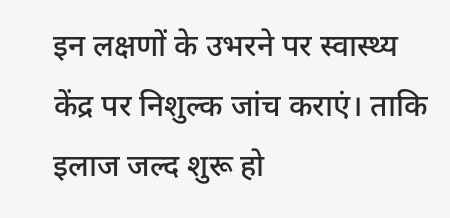इन लक्षणों के उभरने पर स्वास्थ्य केंद्र पर निशुल्क जांच कराएं। ताकि इलाज जल्द शुरू हो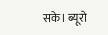सके। ब्यूरो